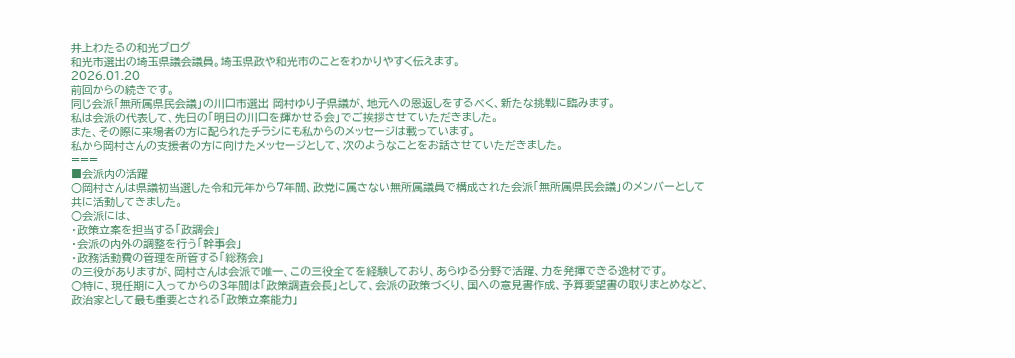井上わたるの和光ブログ
和光市選出の埼玉県議会議員。埼玉県政や和光市のことをわかりやすく伝えます。
2026.01.20
前回からの続きです。
同じ会派「無所属県民会議」の川口市選出 岡村ゆり子県議が、地元への恩返しをするべく、新たな挑戦に臨みます。
私は会派の代表して、先日の「明日の川口を輝かせる会」でご挨拶させていただきました。
また、その際に来場者の方に配られたチラシにも私からのメッセージは載っています。
私から岡村さんの支援者の方に向けたメッセージとして、次のようなことをお話させていただきました。
===
■会派内の活躍
○岡村さんは県議初当選した令和元年から7年間、政党に属さない無所属議員で構成された会派「無所属県民会議」のメンバーとして共に活動してきました。
○会派には、
・政策立案を担当する「政調会」
・会派の内外の調整を行う「幹事会」
・政務活動費の管理を所管する「総務会」
の三役がありますが、岡村さんは会派で唯一、この三役全てを経験しており、あらゆる分野で活躍、力を発揮できる逸材です。
○特に、現任期に入ってからの3年間は「政策調査会長」として、会派の政策づくり、国への意見書作成、予算要望書の取りまとめなど、政治家として最も重要とされる「政策立案能力」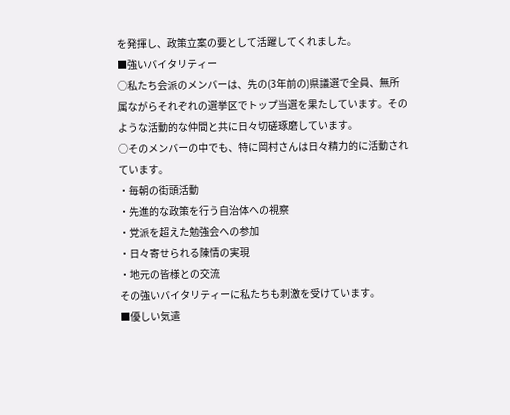を発揮し、政策立案の要として活躍してくれました。
■強いバイタリティー
○私たち会派のメンバーは、先の(3年前の)県議選で全員、無所属ながらそれぞれの選挙区でトップ当選を果たしています。そのような活動的な仲間と共に日々切磋琢磨しています。
○そのメンバーの中でも、特に岡村さんは日々精力的に活動されています。
・毎朝の街頭活動
・先進的な政策を行う自治体への視察
・党派を超えた勉強会への参加
・日々寄せられる陳情の実現
・地元の皆様との交流
その強いバイタリティーに私たちも刺激を受けています。
■優しい気遣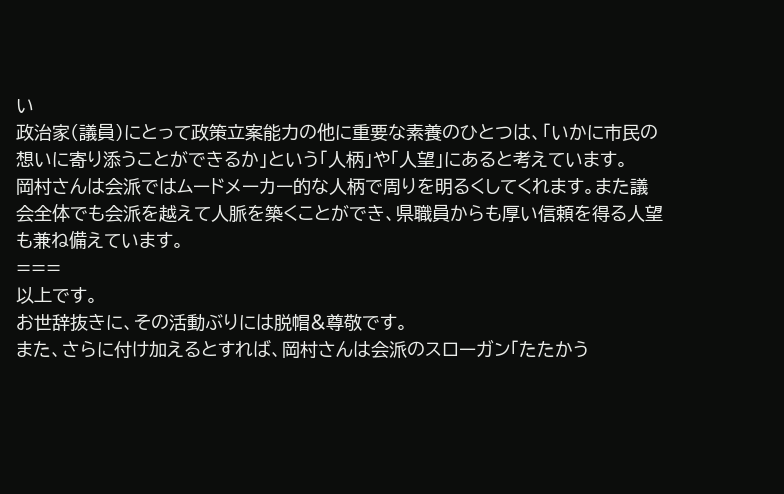い
政治家(議員)にとって政策立案能力の他に重要な素養のひとつは、「いかに市民の想いに寄り添うことができるか」という「人柄」や「人望」にあると考えています。
岡村さんは会派ではムードメーカー的な人柄で周りを明るくしてくれます。また議会全体でも会派を越えて人脈を築くことができ、県職員からも厚い信頼を得る人望も兼ね備えています。
===
以上です。
お世辞抜きに、その活動ぶりには脱帽&尊敬です。
また、さらに付け加えるとすれば、岡村さんは会派のスローガン「たたかう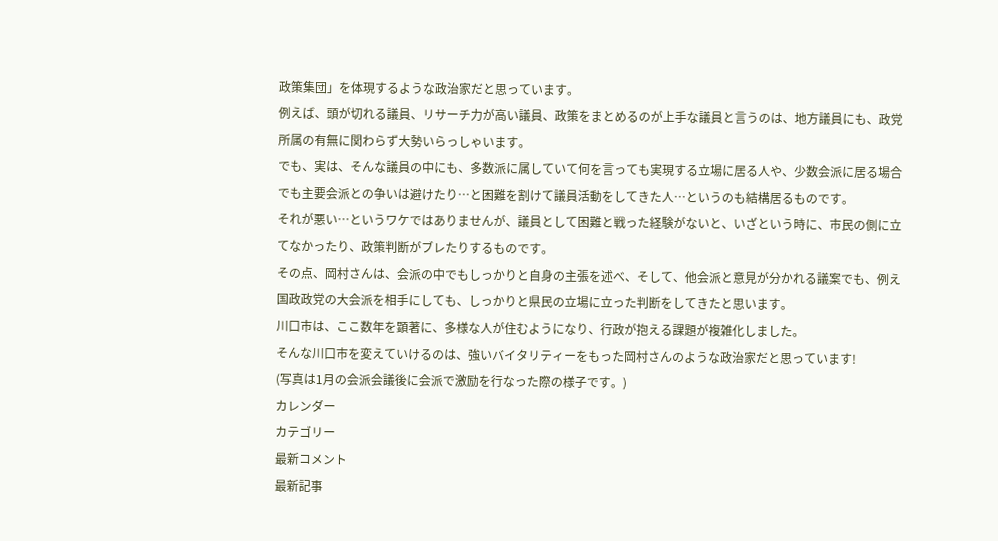政策集団」を体現するような政治家だと思っています。
例えば、頭が切れる議員、リサーチ力が高い議員、政策をまとめるのが上手な議員と言うのは、地方議員にも、政党所属の有無に関わらず大勢いらっしゃいます。
でも、実は、そんな議員の中にも、多数派に属していて何を言っても実現する立場に居る人や、少数会派に居る場合でも主要会派との争いは避けたり…と困難を割けて議員活動をしてきた人…というのも結構居るものです。
それが悪い…というワケではありませんが、議員として困難と戦った経験がないと、いざという時に、市民の側に立てなかったり、政策判断がブレたりするものです。
その点、岡村さんは、会派の中でもしっかりと自身の主張を述べ、そして、他会派と意見が分かれる議案でも、例え国政政党の大会派を相手にしても、しっかりと県民の立場に立った判断をしてきたと思います。
川口市は、ここ数年を顕著に、多様な人が住むようになり、行政が抱える課題が複雑化しました。
そんな川口市を変えていけるのは、強いバイタリティーをもった岡村さんのような政治家だと思っています!
(写真は1月の会派会議後に会派で激励を行なった際の様子です。)
カレンダー
カテゴリー
最新コメント
最新記事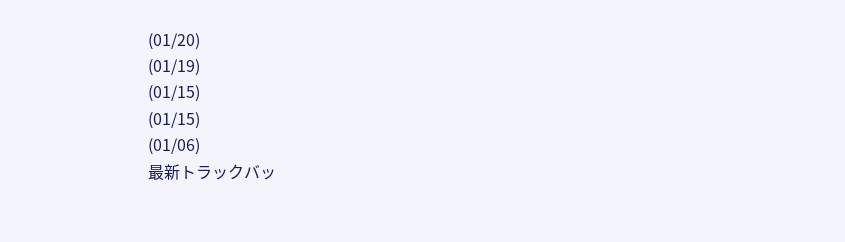(01/20)
(01/19)
(01/15)
(01/15)
(01/06)
最新トラックバッ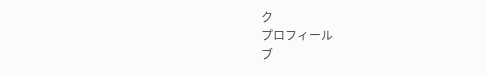ク
プロフィール
ブ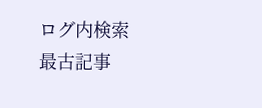ログ内検索
最古記事